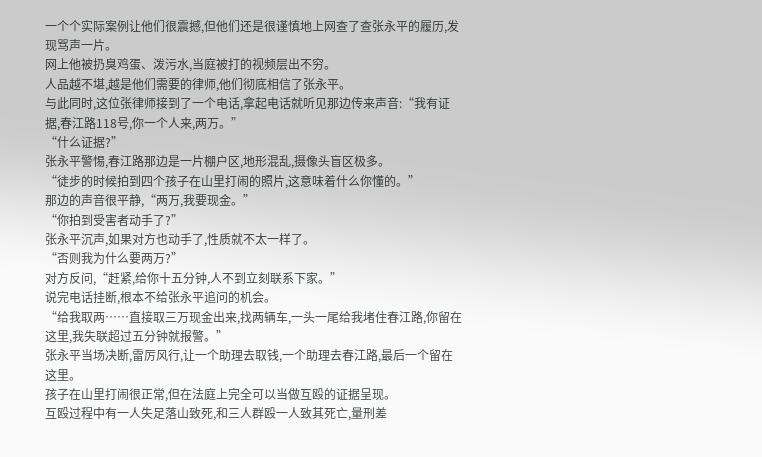一个个实际案例让他们很震撼,但他们还是很谨慎地上网查了查张永平的履历,发现骂声一片。
网上他被扔臭鸡蛋、泼污水,当庭被打的视频层出不穷。
人品越不堪,越是他们需要的律师,他们彻底相信了张永平。
与此同时,这位张律师接到了一个电话,拿起电话就听见那边传来声音:“我有证据,春江路118号,你一个人来,两万。”
“什么证据?”
张永平警惕,春江路那边是一片棚户区,地形混乱,摄像头盲区极多。
“徒步的时候拍到四个孩子在山里打闹的照片,这意味着什么你懂的。”
那边的声音很平静,“两万,我要现金。”
“你拍到受害者动手了?”
张永平沉声,如果对方也动手了,性质就不太一样了。
“否则我为什么要两万?”
对方反问,“赶紧,给你十五分钟,人不到立刻联系下家。”
说完电话挂断,根本不给张永平追问的机会。
“给我取两……直接取三万现金出来,找两辆车,一头一尾给我堵住春江路,你留在这里,我失联超过五分钟就报警。”
张永平当场决断,雷厉风行,让一个助理去取钱,一个助理去春江路,最后一个留在这里。
孩子在山里打闹很正常,但在法庭上完全可以当做互殴的证据呈现。
互殴过程中有一人失足落山致死,和三人群殴一人致其死亡,量刑差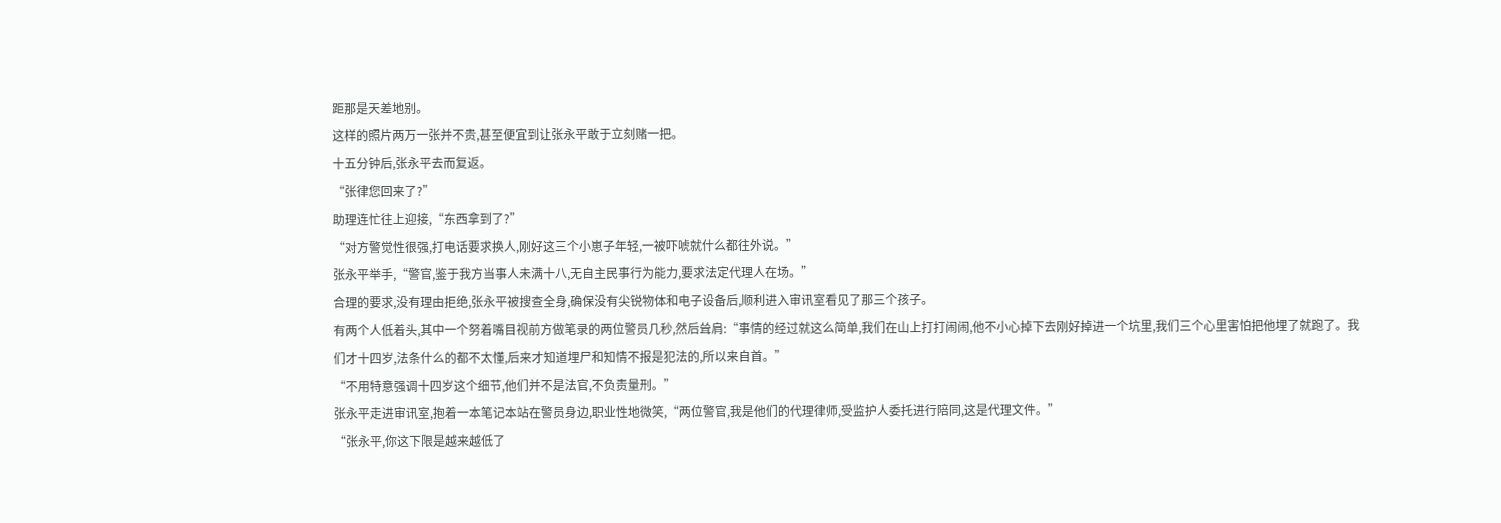距那是天差地别。
这样的照片两万一张并不贵,甚至便宜到让张永平敢于立刻赌一把。
十五分钟后,张永平去而复返。
“张律您回来了?”
助理连忙往上迎接,“东西拿到了?”
“对方警觉性很强,打电话要求换人,刚好这三个小崽子年轻,一被吓唬就什么都往外说。”
张永平举手,“警官,鉴于我方当事人未满十八,无自主民事行为能力,要求法定代理人在场。”
合理的要求,没有理由拒绝,张永平被搜查全身,确保没有尖锐物体和电子设备后,顺利进入审讯室看见了那三个孩子。
有两个人低着头,其中一个努着嘴目视前方做笔录的两位警员几秒,然后耸肩:“事情的经过就这么简单,我们在山上打打闹闹,他不小心掉下去刚好掉进一个坑里,我们三个心里害怕把他埋了就跑了。我们才十四岁,法条什么的都不太懂,后来才知道埋尸和知情不报是犯法的,所以来自首。”
“不用特意强调十四岁这个细节,他们并不是法官,不负责量刑。”
张永平走进审讯室,抱着一本笔记本站在警员身边,职业性地微笑,“两位警官,我是他们的代理律师,受监护人委托进行陪同,这是代理文件。”
“张永平,你这下限是越来越低了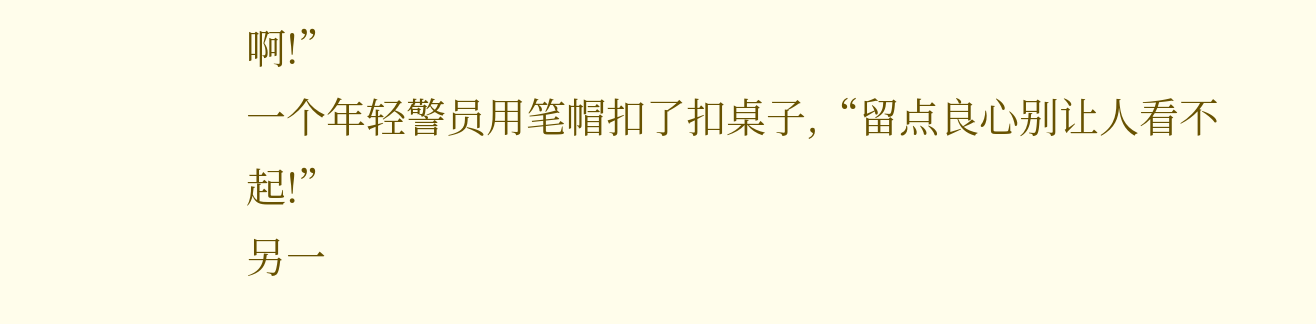啊!”
一个年轻警员用笔帽扣了扣桌子,“留点良心别让人看不起!”
另一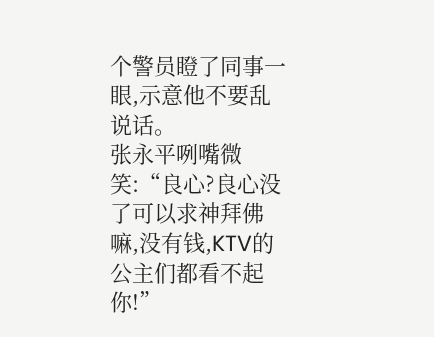个警员瞪了同事一眼,示意他不要乱说话。
张永平咧嘴微笑:“良心?良心没了可以求神拜佛嘛,没有钱,KTV的公主们都看不起你!”